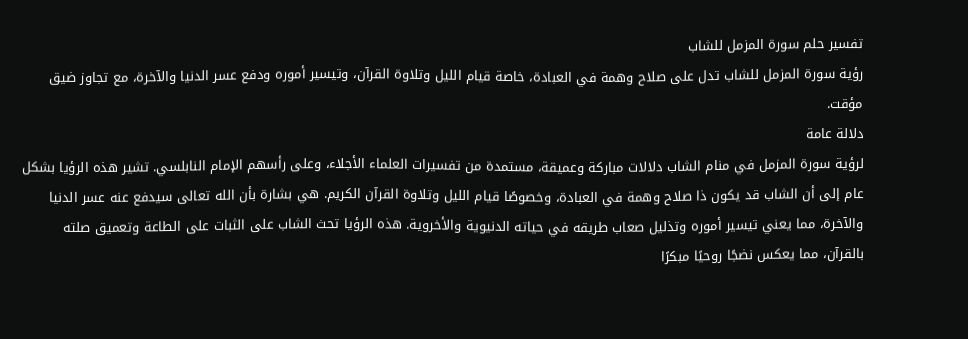تفسير حلم سورة المزمل للشاب
رؤية سورة المزمل للشاب تدل على صلاح وهمة في العبادة، خاصة قيام الليل وتلاوة القرآن، وتيسير أموره ودفع عسر الدنيا والآخرة، مع تجاوز ضيق مؤقت.
دلالة عامة
لرؤية سورة المزمل في منام الشاب دلالات مباركة وعميقة، مستمدة من تفسيرات العلماء الأجلاء، وعلى رأسهم الإمام النابلسي. تشير هذه الرؤيا بشكل عام إلى أن الشاب قد يكون ذا صلاح وهمة في العبادة، وخصوصًا قيام الليل وتلاوة القرآن الكريم. هي بشارة بأن الله تعالى سيدفع عنه عسر الدنيا والآخرة، مما يعني تيسير أموره وتذليل صعاب طريقه في حياته الدنيوية والأخروية. هذه الرؤيا تحث الشاب على الثبات على الطاعة وتعميق صلته بالقرآن، مما يعكس نضجًا روحيًا مبكرًا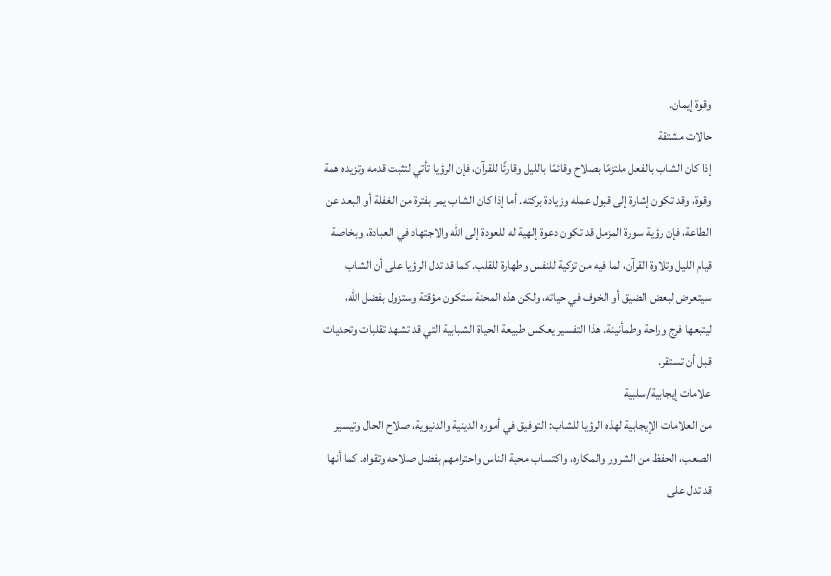وقوة إيمان.
حالات مشتقة
إذا كان الشاب بالفعل ملتزمًا بصلاح وقائمًا بالليل وقارئًا للقرآن، فإن الرؤيا تأتي لتثبت قدمه وتزيده همة وقوة، وقد تكون إشارة إلى قبول عمله وزيادة بركته. أما إذا كان الشاب يمر بفترة من الغفلة أو البعد عن الطاعة، فإن رؤية سورة المزمل قد تكون دعوة إلهية له للعودة إلى الله والاجتهاد في العبادة، وبخاصة قيام الليل وتلاوة القرآن، لما فيه من تزكية للنفس وطهارة للقلب. كما قد تدل الرؤيا على أن الشاب سيتعرض لبعض الضيق أو الخوف في حياته، ولكن هذه المحنة ستكون مؤقتة وستزول بفضل الله، ليتبعها فرج وراحة وطمأنينة. هذا التفسير يعكس طبيعة الحياة الشبابية التي قد تشهد تقلبات وتحديات قبل أن تستقر.
علامات إيجابية/سلبية
من العلامات الإيجابية لهذه الرؤيا للشاب: التوفيق في أموره الدينية والدنيوية، صلاح الحال وتيسير الصعب، الحفظ من الشرور والمكاره، واكتساب محبة الناس واحترامهم بفضل صلاحه وتقواه. كما أنها قد تدل على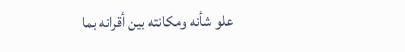علو شأنه ومكانته بين أقرانه بما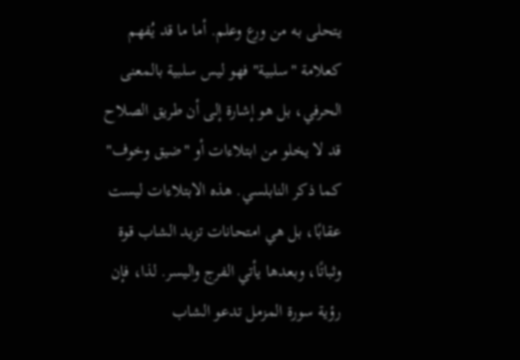يتحلى به من ورع وعلم. أما ما قد يُفهم كعلامة "سلبية" فهو ليس سلبية بالمعنى الحرفي، بل هو إشارة إلى أن طريق الصلاح قد لا يخلو من ابتلاءات أو "ضيق وخوف" كما ذكر النابلسي. هذه الابتلاءات ليست عقابًا، بل هي امتحانات تزيد الشاب قوة وثباتًا، وبعدها يأتي الفرج واليسر. لذا، فإن رؤية سورة المزمل تدعو الشاب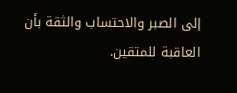إلى الصبر والاحتساب والثقة بأن العاقبة للمتقين.